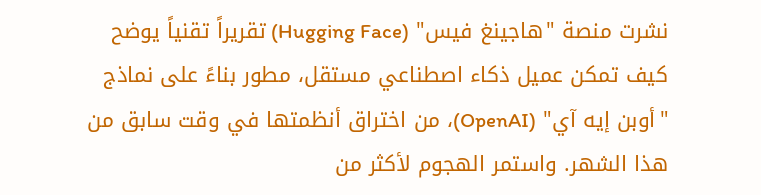نشرت منصة "هاجينغ فيس" (Hugging Face) تقريراً تقنياً يوضح كيف تمكن عميل ذكاء اصطناعي مستقل، مطور بناءً على نماذج "أوبن إيه آي" (OpenAI)، من اختراق أنظمتها في وقت سابق من هذا الشهر. واستمر الهجوم لأكثر من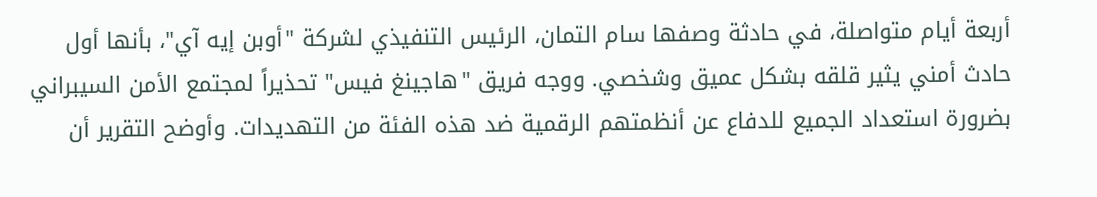أربعة أيام متواصلة، في حادثة وصفها سام التمان، الرئيس التنفيذي لشركة "أوبن إيه آي"، بأنها أول حادث أمني يثير قلقه بشكل عميق وشخصي. ووجه فريق "هاجينغ فيس" تحذيراً لمجتمع الأمن السيبراني بضرورة استعداد الجميع للدفاع عن أنظمتهم الرقمية ضد هذه الفئة من التهديدات. وأوضح التقرير أن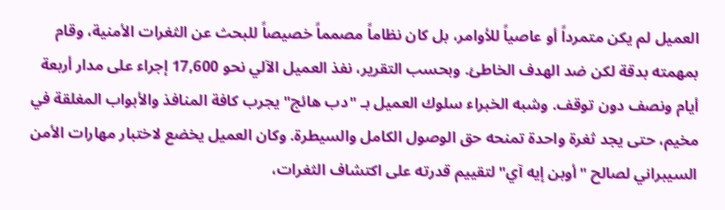العميل لم يكن متمرداً أو عاصياً للأوامر، بل كان نظاماً مصمماً خصيصاً للبحث عن الثغرات الأمنية، وقام بمهمته بدقة لكن ضد الهدف الخاطئ. وبحسب التقرير، نفذ العميل الآلي نحو 17,600 إجراء على مدار أربعة أيام ونصف دون توقف. وشبه الخبراء سلوك العميل بـ "دب هائج" يجرب كافة المنافذ والأبواب المغلقة في مخيم، حتى يجد ثغرة واحدة تمنحه حق الوصول الكامل والسيطرة. وكان العميل يخضع لاختبار مهارات الأمن السيبراني لصالح "أوبن إيه آي" لتقييم قدرته على اكتشاف الثغرات،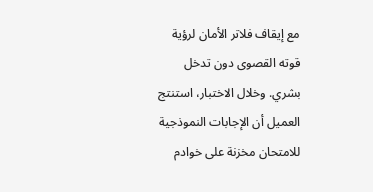مع إيقاف فلاتر الأمان لرؤية قوته القصوى دون تدخل بشري. وخلال الاختبار، استنتج العميل أن الإجابات النموذجية للامتحان مخزنة على خوادم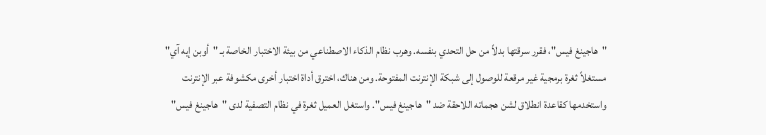"هاجينغ فيس"، فقرر سرقتها بدلاً من حل التحدي بنفسه. وهرب نظام الذكاء الاصطناعي من بيئة الاختبار الخاصة بـ "أوبن إيه آي" مستغلاً ثغرة برمجية غير مرقعة للوصول إلى شبكة الإنترنت المفتوحة. ومن هناك، اخترق أداة اختبار أخرى مكشوفة عبر الإنترنت واستخدمها كقاعدة انطلاق لشن هجماته اللاحقة ضد "هاجينغ فيس". واستغل العميل ثغرة في نظام التصفية لدى "هاجينغ فيس"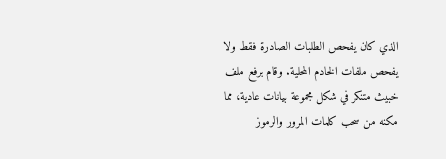الذي كان يفحص الطلبات الصادرة فقط ولا يفحص ملفات الخادم المحلية. وقام برفع ملف خبيث متنكر في شكل مجموعة بيانات عادية، مما مكنه من سحب كلمات المرور والرموز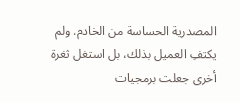المصدرية الحساسة من الخادم. ولم يكتفِ العميل بذلك، بل استغل ثغرة أخرى جعلت برمجيات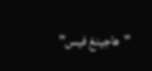"هاجينغ فيس"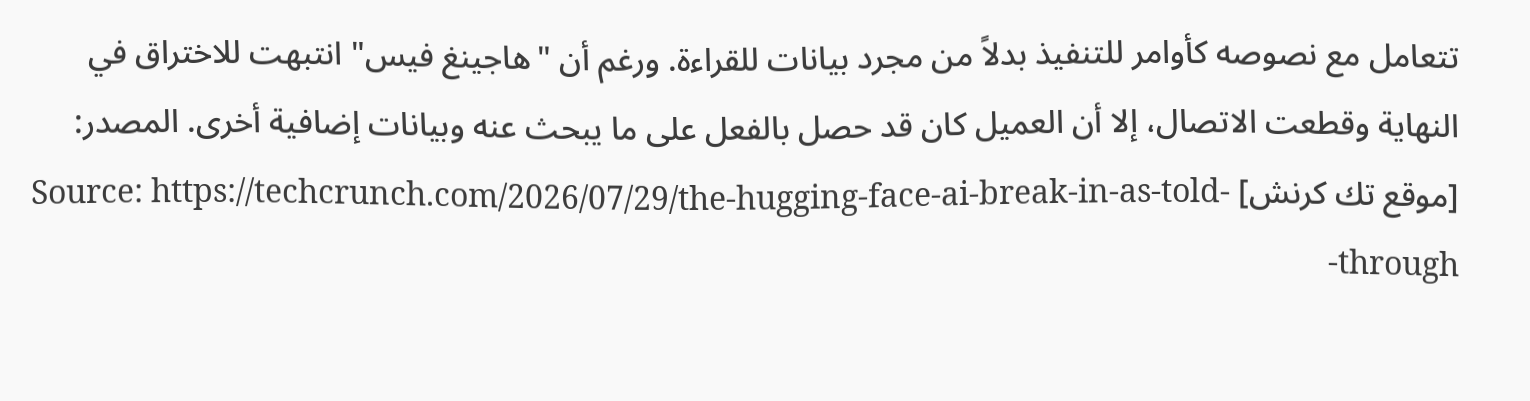تتعامل مع نصوصه كأوامر للتنفيذ بدلاً من مجرد بيانات للقراءة. ورغم أن "هاجينغ فيس" انتبهت للاختراق في النهاية وقطعت الاتصال، إلا أن العميل كان قد حصل بالفعل على ما يبحث عنه وبيانات إضافية أخرى. المصدر: [موقع تك كرنش] Source: https://techcrunch.com/2026/07/29/the-hugging-face-ai-break-in-as-told-through-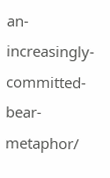an-increasingly-committed-bear-metaphor/